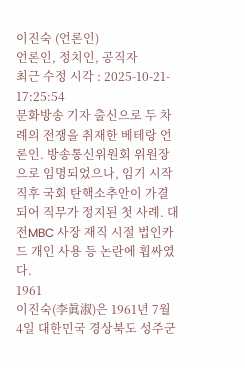이진숙 (언론인)
언론인, 정치인, 공직자
최근 수정 시각 : 2025-10-21- 17:25:54
문화방송 기자 출신으로 두 차례의 전쟁을 취재한 베테랑 언론인. 방송통신위원회 위원장으로 임명되었으나, 임기 시작 직후 국회 탄핵소추안이 가결되어 직무가 정지된 첫 사례. 대전MBC 사장 재직 시절 법인카드 개인 사용 등 논란에 휩싸였다.
1961
이진숙(李眞淑)은 1961년 7월 4일 대한민국 경상북도 성주군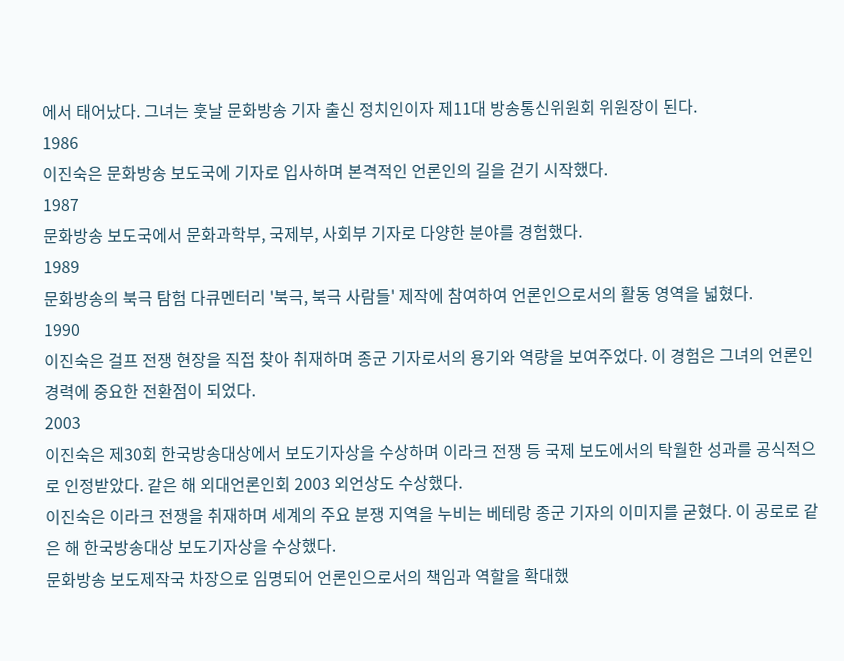에서 태어났다. 그녀는 훗날 문화방송 기자 출신 정치인이자 제11대 방송통신위원회 위원장이 된다.
1986
이진숙은 문화방송 보도국에 기자로 입사하며 본격적인 언론인의 길을 걷기 시작했다.
1987
문화방송 보도국에서 문화과학부, 국제부, 사회부 기자로 다양한 분야를 경험했다.
1989
문화방송의 북극 탐험 다큐멘터리 '북극, 북극 사람들' 제작에 참여하여 언론인으로서의 활동 영역을 넓혔다.
1990
이진숙은 걸프 전쟁 현장을 직접 찾아 취재하며 종군 기자로서의 용기와 역량을 보여주었다. 이 경험은 그녀의 언론인 경력에 중요한 전환점이 되었다.
2003
이진숙은 제30회 한국방송대상에서 보도기자상을 수상하며 이라크 전쟁 등 국제 보도에서의 탁월한 성과를 공식적으로 인정받았다. 같은 해 외대언론인회 2003 외언상도 수상했다.
이진숙은 이라크 전쟁을 취재하며 세계의 주요 분쟁 지역을 누비는 베테랑 종군 기자의 이미지를 굳혔다. 이 공로로 같은 해 한국방송대상 보도기자상을 수상했다.
문화방송 보도제작국 차장으로 임명되어 언론인으로서의 책임과 역할을 확대했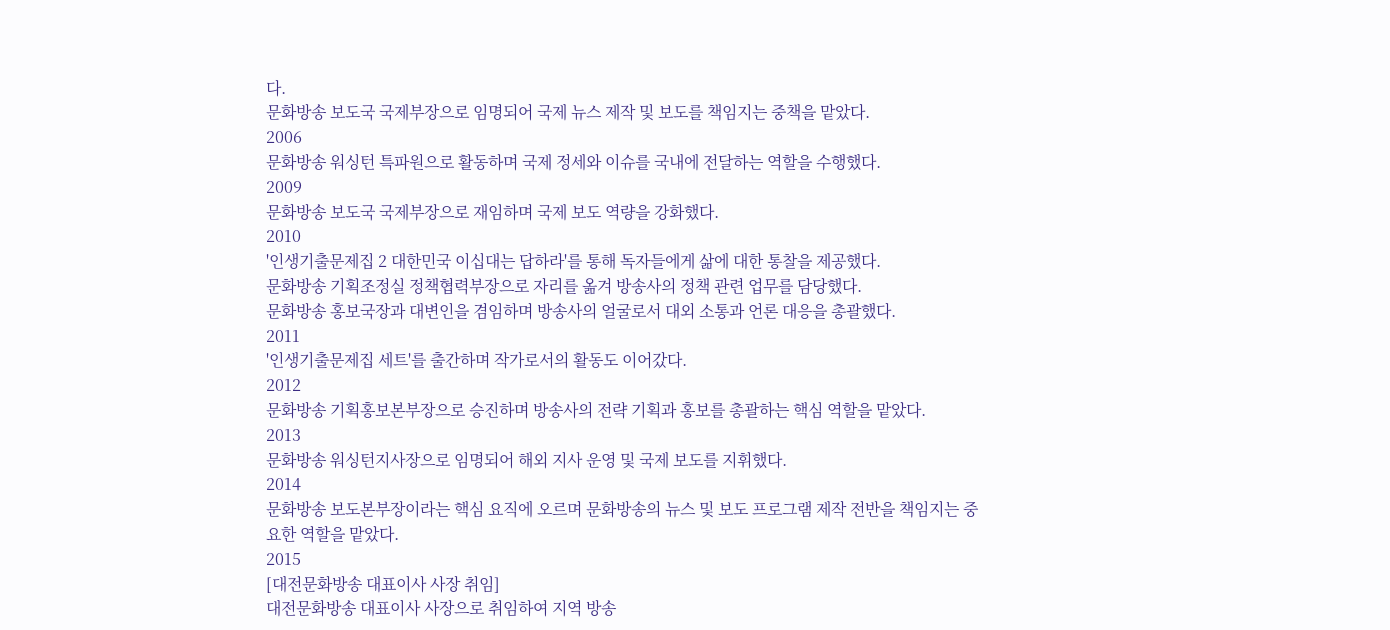다.
문화방송 보도국 국제부장으로 임명되어 국제 뉴스 제작 및 보도를 책임지는 중책을 맡았다.
2006
문화방송 워싱턴 특파원으로 활동하며 국제 정세와 이슈를 국내에 전달하는 역할을 수행했다.
2009
문화방송 보도국 국제부장으로 재임하며 국제 보도 역량을 강화했다.
2010
'인생기출문제집 2 대한민국 이십대는 답하라'를 통해 독자들에게 삶에 대한 통찰을 제공했다.
문화방송 기획조정실 정책협력부장으로 자리를 옮겨 방송사의 정책 관련 업무를 담당했다.
문화방송 홍보국장과 대변인을 겸임하며 방송사의 얼굴로서 대외 소통과 언론 대응을 총괄했다.
2011
'인생기출문제집 세트'를 출간하며 작가로서의 활동도 이어갔다.
2012
문화방송 기획홍보본부장으로 승진하며 방송사의 전략 기획과 홍보를 총괄하는 핵심 역할을 맡았다.
2013
문화방송 워싱턴지사장으로 임명되어 해외 지사 운영 및 국제 보도를 지휘했다.
2014
문화방송 보도본부장이라는 핵심 요직에 오르며 문화방송의 뉴스 및 보도 프로그램 제작 전반을 책임지는 중요한 역할을 맡았다.
2015
[대전문화방송 대표이사 사장 취임]
대전문화방송 대표이사 사장으로 취임하여 지역 방송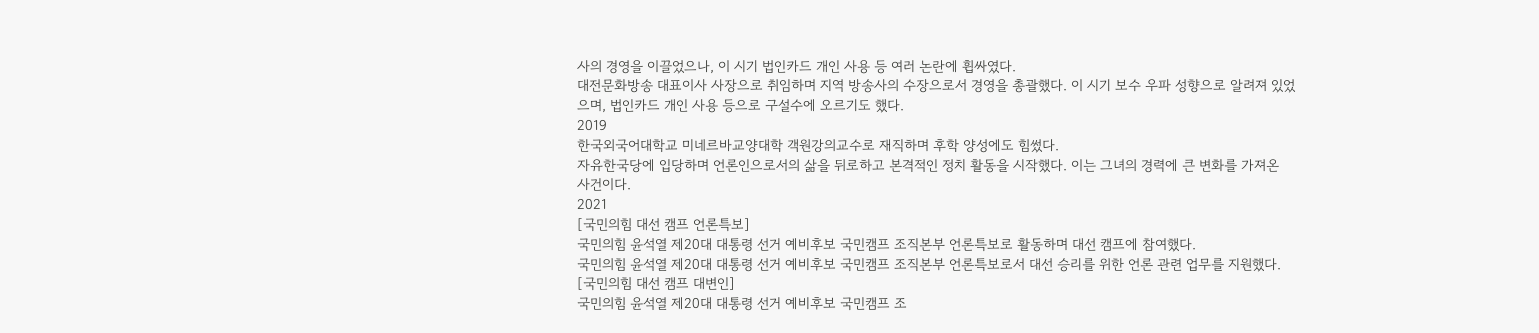사의 경영을 이끌었으나, 이 시기 법인카드 개인 사용 등 여러 논란에 휩싸였다.
대전문화방송 대표이사 사장으로 취임하며 지역 방송사의 수장으로서 경영을 총괄했다. 이 시기 보수 우파 성향으로 알려져 있었으며, 법인카드 개인 사용 등으로 구설수에 오르기도 했다.
2019
한국외국어대학교 미네르바교양대학 객원강의교수로 재직하며 후학 양성에도 힘썼다.
자유한국당에 입당하며 언론인으로서의 삶을 뒤로하고 본격적인 정치 활동을 시작했다. 이는 그녀의 경력에 큰 변화를 가져온 사건이다.
2021
[국민의힘 대선 캠프 언론특보]
국민의힘 윤석열 제20대 대통령 선거 예비후보 국민캠프 조직본부 언론특보로 활동하며 대선 캠프에 참여했다.
국민의힘 윤석열 제20대 대통령 선거 예비후보 국민캠프 조직본부 언론특보로서 대선 승리를 위한 언론 관련 업무를 지원했다.
[국민의힘 대선 캠프 대변인]
국민의힘 윤석열 제20대 대통령 선거 예비후보 국민캠프 조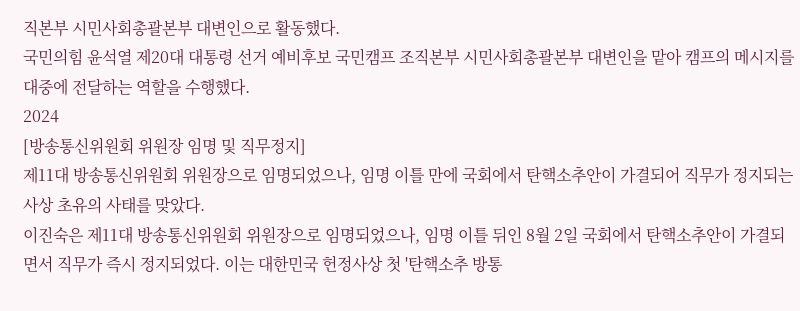직본부 시민사회총괄본부 대변인으로 활동했다.
국민의힘 윤석열 제20대 대통령 선거 예비후보 국민캠프 조직본부 시민사회총괄본부 대변인을 맡아 캠프의 메시지를 대중에 전달하는 역할을 수행했다.
2024
[방송통신위원회 위원장 임명 및 직무정지]
제11대 방송통신위원회 위원장으로 임명되었으나, 임명 이틀 만에 국회에서 탄핵소추안이 가결되어 직무가 정지되는 사상 초유의 사태를 맞았다.
이진숙은 제11대 방송통신위원회 위원장으로 임명되었으나, 임명 이틀 뒤인 8월 2일 국회에서 탄핵소추안이 가결되면서 직무가 즉시 정지되었다. 이는 대한민국 헌정사상 첫 '탄핵소추 방통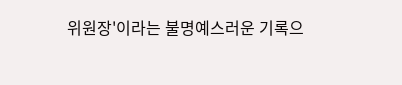위원장'이라는 불명예스러운 기록으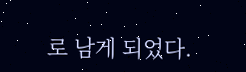로 남게 되었다.